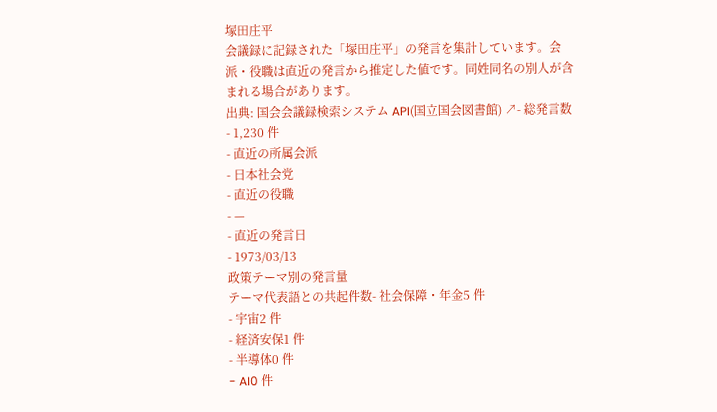塚田庄平
会議録に記録された「塚田庄平」の発言を集計しています。会派・役職は直近の発言から推定した値です。同姓同名の別人が含まれる場合があります。
出典: 国会会議録検索システム API(国立国会図書館) ↗- 総発言数
- 1,230 件
- 直近の所属会派
- 日本社会党
- 直近の役職
- —
- 直近の発言日
- 1973/03/13
政策テーマ別の発言量
テーマ代表語との共起件数- 社会保障・年金5 件
- 宇宙2 件
- 経済安保1 件
- 半導体0 件
- AI0 件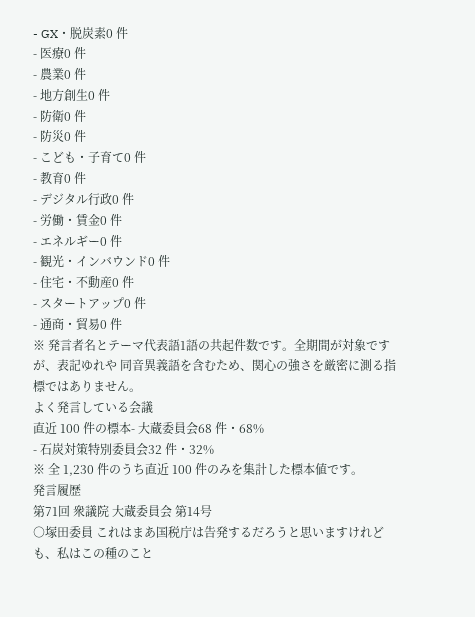- GX・脱炭素0 件
- 医療0 件
- 農業0 件
- 地方創生0 件
- 防衛0 件
- 防災0 件
- こども・子育て0 件
- 教育0 件
- デジタル行政0 件
- 労働・賃金0 件
- エネルギー0 件
- 観光・インバウンド0 件
- 住宅・不動産0 件
- スタートアップ0 件
- 通商・貿易0 件
※ 発言者名とテーマ代表語1語の共起件数です。全期間が対象ですが、表記ゆれや 同音異義語を含むため、関心の強さを厳密に測る指標ではありません。
よく発言している会議
直近 100 件の標本- 大蔵委員会68 件・68%
- 石炭対策特別委員会32 件・32%
※ 全 1,230 件のうち直近 100 件のみを集計した標本値です。
発言履歴
第71回 衆議院 大蔵委員会 第14号
○塚田委員 これはまあ国税庁は告発するだろうと思いますけれども、私はこの種のこと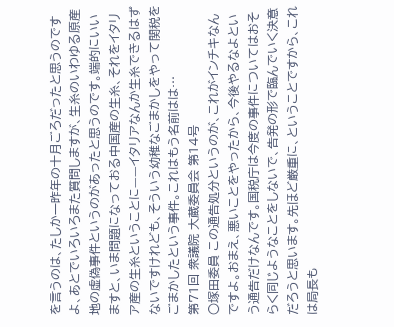を言うのは、たしか一昨年の十月ごろだったと思うのですよ、あとでいろいろまた質問しますが、生糸のいわゆる原産地の虚偽事件というのがあったと思うのです。端的にいいますと、いま問題になっておる中国産の生糸、それをイタリア産の生糸ということに——イタリアなんか生糸できるはずないですけれども、そういう幼稚なごまかしをやって関税をごまかしたという事件。これはもう名前はは…
第71回 衆議院 大蔵委員会 第14号
○塚田委員 この通告処分というのが、これがインチキなんですよ。おまえ、悪いことをやったから、今後やるなよという通告だけなんです。国税庁は今度の事件についてはおそらく同じようなことをしないで、告発の形で臨んでいく決意だろうと思います。先ほど厳重に、ということですから、これは局長も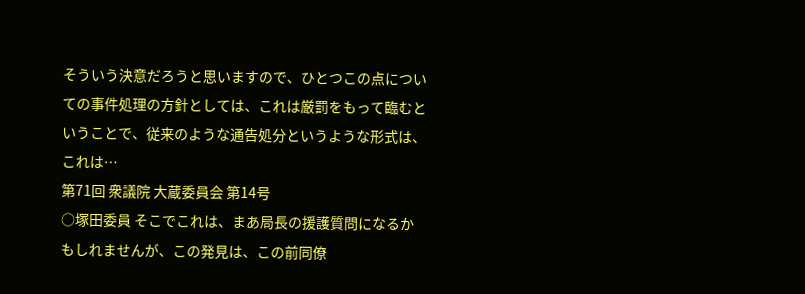そういう決意だろうと思いますので、ひとつこの点についての事件処理の方針としては、これは厳罰をもって臨むということで、従来のような通告処分というような形式は、これは…
第71回 衆議院 大蔵委員会 第14号
○塚田委員 そこでこれは、まあ局長の援護質問になるかもしれませんが、この発見は、この前同僚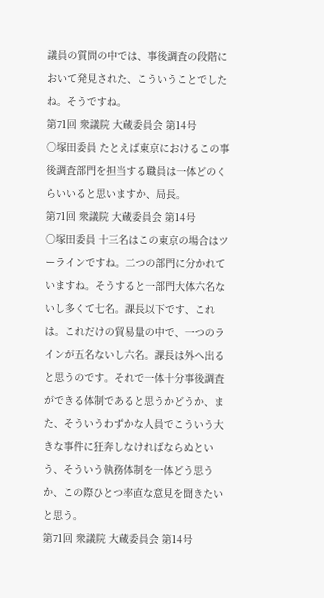議員の質問の中では、事後調査の段階において発見された、こういうことでしたね。そうですね。
第71回 衆議院 大蔵委員会 第14号
○塚田委員 たとえば東京におけるこの事後調査部門を担当する職員は一体どのくらいいると思いますか、局長。
第71回 衆議院 大蔵委員会 第14号
○塚田委員 十三名はこの東京の場合はツーラインですね。二つの部門に分かれていますね。そうすると一部門大体六名ないし多くて七名。課長以下です、これは。これだけの貿易量の中で、一つのラインが五名ないし六名。課長は外へ出ると思うのです。それで一体十分事後調査ができる体制であると思うかどうか、また、そういうわずかな人員でこういう大きな事件に狂奔しなければならぬという、そういう執務体制を一体どう思うか、この際ひとつ率直な意見を聞きたいと思う。
第71回 衆議院 大蔵委員会 第14号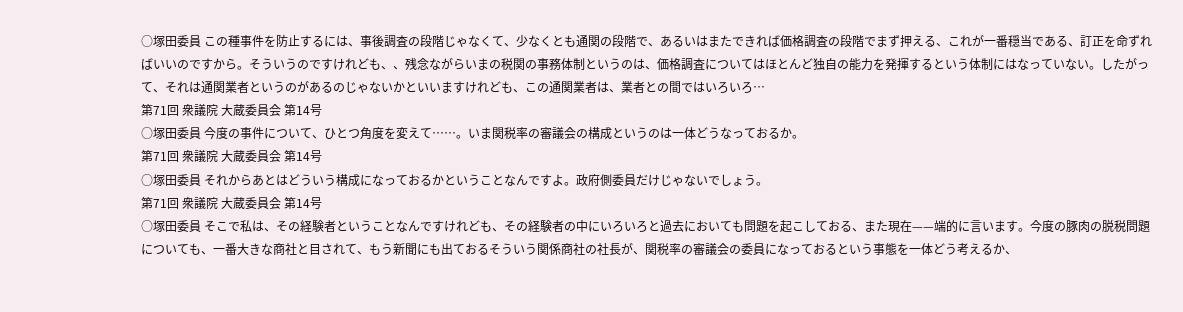○塚田委員 この種事件を防止するには、事後調査の段階じゃなくて、少なくとも通関の段階で、あるいはまたできれば価格調査の段階でまず押える、これが一番穏当である、訂正を命ずればいいのですから。そういうのですけれども、、残念ながらいまの税関の事務体制というのは、価格調査についてはほとんど独自の能力を発揮するという体制にはなっていない。したがって、それは通関業者というのがあるのじゃないかといいますけれども、この通関業者は、業者との間ではいろいろ…
第71回 衆議院 大蔵委員会 第14号
○塚田委員 今度の事件について、ひとつ角度を変えて……。いま関税率の審議会の構成というのは一体どうなっておるか。
第71回 衆議院 大蔵委員会 第14号
○塚田委員 それからあとはどういう構成になっておるかということなんですよ。政府側委員だけじゃないでしょう。
第71回 衆議院 大蔵委員会 第14号
○塚田委員 そこで私は、その経験者ということなんですけれども、その経験者の中にいろいろと過去においても問題を起こしておる、また現在——端的に言います。今度の豚肉の脱税問題についても、一番大きな商社と目されて、もう新聞にも出ておるそういう関係商社の社長が、関税率の審議会の委員になっておるという事態を一体どう考えるか、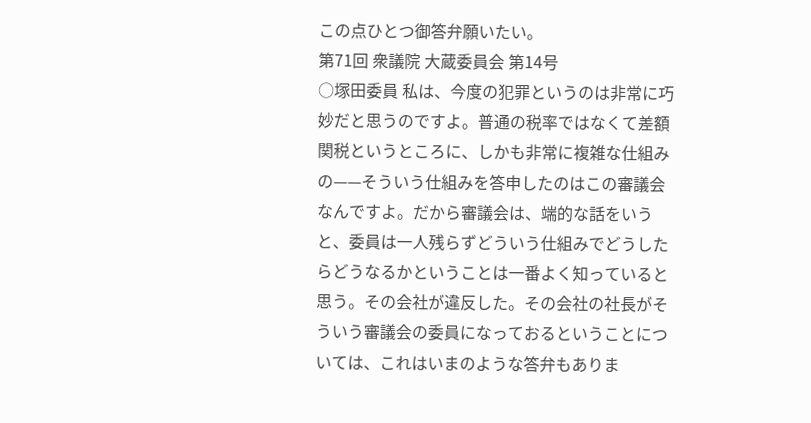この点ひとつ御答弁願いたい。
第71回 衆議院 大蔵委員会 第14号
○塚田委員 私は、今度の犯罪というのは非常に巧妙だと思うのですよ。普通の税率ではなくて差額関税というところに、しかも非常に複雑な仕組みの——そういう仕組みを答申したのはこの審議会なんですよ。だから審議会は、端的な話をいうと、委員は一人残らずどういう仕組みでどうしたらどうなるかということは一番よく知っていると思う。その会社が違反した。その会社の社長がそういう審議会の委員になっておるということについては、これはいまのような答弁もありま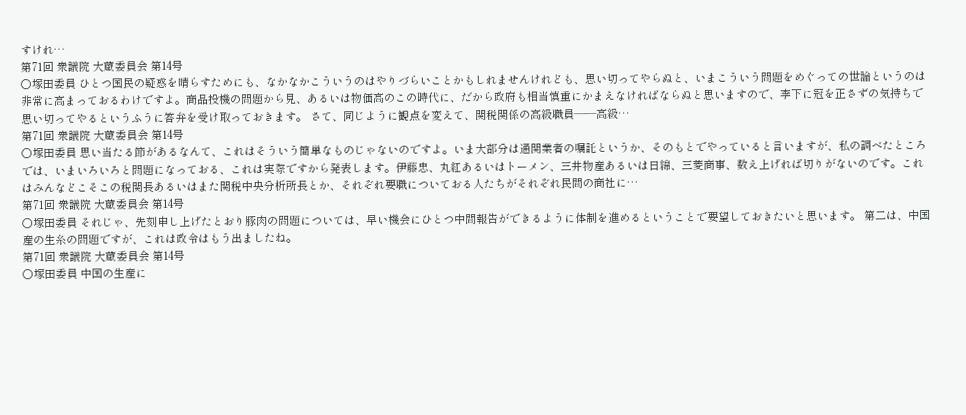すけれ…
第71回 衆議院 大蔵委員会 第14号
○塚田委員 ひとつ国民の疑惑を晴らすためにも、なかなかこういうのはやりづらいことかもしれませんけれども、思い切ってやらぬと、いまこういう問題をめぐっての世論というのは非常に高まっておるわけですよ。商品投機の問題から見、あるいは物価高のこの時代に、だから政府も相当慎重にかまえなければならぬと思いますので、李下に冠を正さずの気持ちで思い切ってやるというふうに答弁を受け取っておきます。 さて、同じように観点を変えて、関税関係の高級職員——高級…
第71回 衆議院 大蔵委員会 第14号
○塚田委員 思い当たる節があるなんて、これはそういう簡単なものじゃないのですよ。いま大部分は通関業者の嘱託というか、そのもとでやっていると言いますが、私の調べたところでは、いまいろいろと問題になっておる、これは実際ですから発表します。伊藤忠、丸紅あるいはトーメン、三井物産あるいは日綿、三菱商事、数え上げれば切りがないのです。これはみんなどこそこの税関長あるいはまた関税中央分析所長とか、それぞれ要職についておる人たちがそれぞれ民間の商社に…
第71回 衆議院 大蔵委員会 第14号
○塚田委員 それじゃ、先刻申し上げたとおり豚肉の問題については、早い機会にひとつ中間報告ができるように体制を進めるということで要望しておきたいと思います。 第二は、中国産の生糸の問題ですが、これは政令はもう出ましたね。
第71回 衆議院 大蔵委員会 第14号
○塚田委員 中国の生産に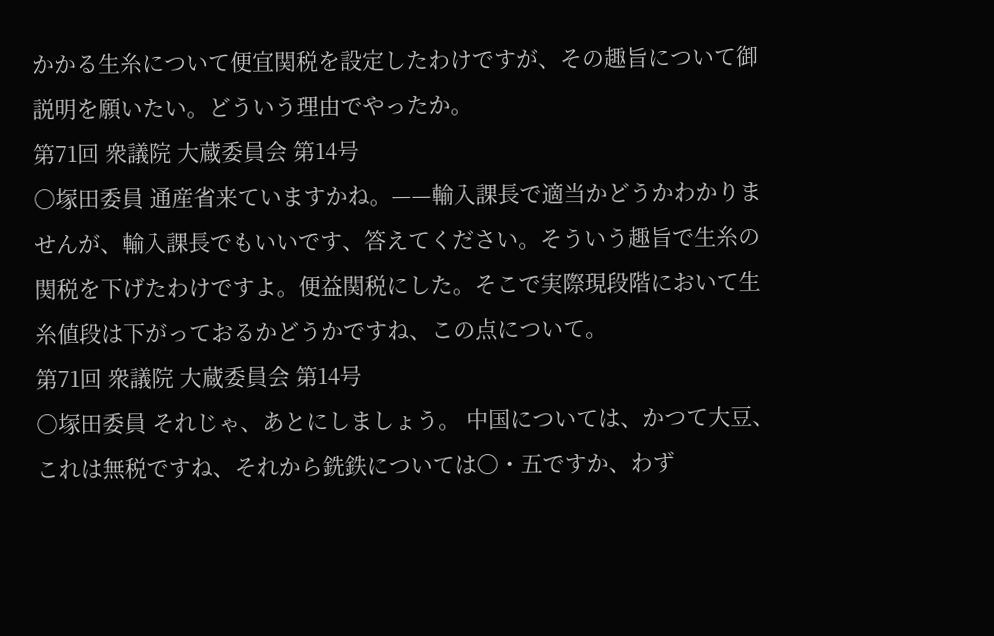かかる生糸について便宜関税を設定したわけですが、その趣旨について御説明を願いたい。どういう理由でやったか。
第71回 衆議院 大蔵委員会 第14号
○塚田委員 通産省来ていますかね。——輸入課長で適当かどうかわかりませんが、輸入課長でもいいです、答えてください。そういう趣旨で生糸の関税を下げたわけですよ。便益関税にした。そこで実際現段階において生糸値段は下がっておるかどうかですね、この点について。
第71回 衆議院 大蔵委員会 第14号
○塚田委員 それじゃ、あとにしましょう。 中国については、かつて大豆、これは無税ですね、それから銑鉄については〇・五ですか、わず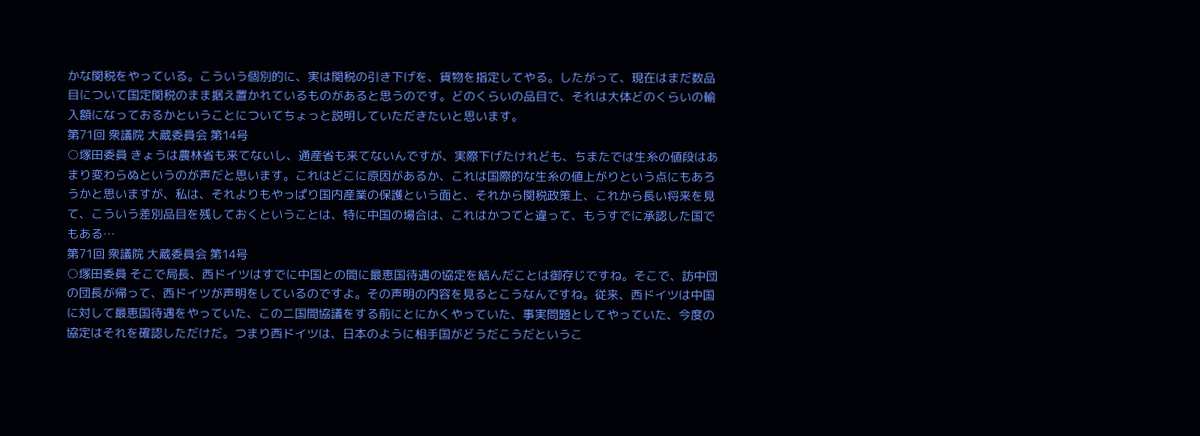かな関税をやっている。こういう個別的に、実は関税の引き下げを、貨物を指定してやる。したがって、現在はまだ数品目について国定関税のまま据え置かれているものがあると思うのです。どのくらいの品目で、それは大体どのくらいの輸入額になっておるかということについてちょっと説明していただきたいと思います。
第71回 衆議院 大蔵委員会 第14号
○塚田委員 きょうは農林省も来てないし、通産省も来てないんですが、実際下げたけれども、ちまたでは生糸の値段はあまり変わらぬというのが声だと思います。これはどこに原因があるか、これは国際的な生糸の値上がりという点にもあろうかと思いますが、私は、それよりもやっぱり国内産業の保護という面と、それから関税政策上、これから長い将来を見て、こういう差別品目を残しておくということは、特に中国の場合は、これはかつてと違って、もうすでに承認した国でもある…
第71回 衆議院 大蔵委員会 第14号
○塚田委員 そこで局長、西ドイツはすでに中国との間に最恵国待遇の協定を結んだことは御存じですね。そこで、訪中団の団長が帰って、西ドイツが声明をしているのですよ。その声明の内容を見るとこうなんですね。従来、西ドイツは中国に対して最恵国待遇をやっていた、この二国間協議をする前にとにかくやっていた、事実問題としてやっていた、今度の協定はそれを確認しただけだ。つまり西ドイツは、日本のように相手国がどうだこうだというこ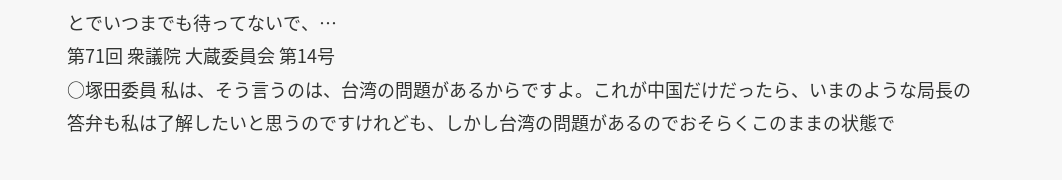とでいつまでも待ってないで、…
第71回 衆議院 大蔵委員会 第14号
○塚田委員 私は、そう言うのは、台湾の問題があるからですよ。これが中国だけだったら、いまのような局長の答弁も私は了解したいと思うのですけれども、しかし台湾の問題があるのでおそらくこのままの状態で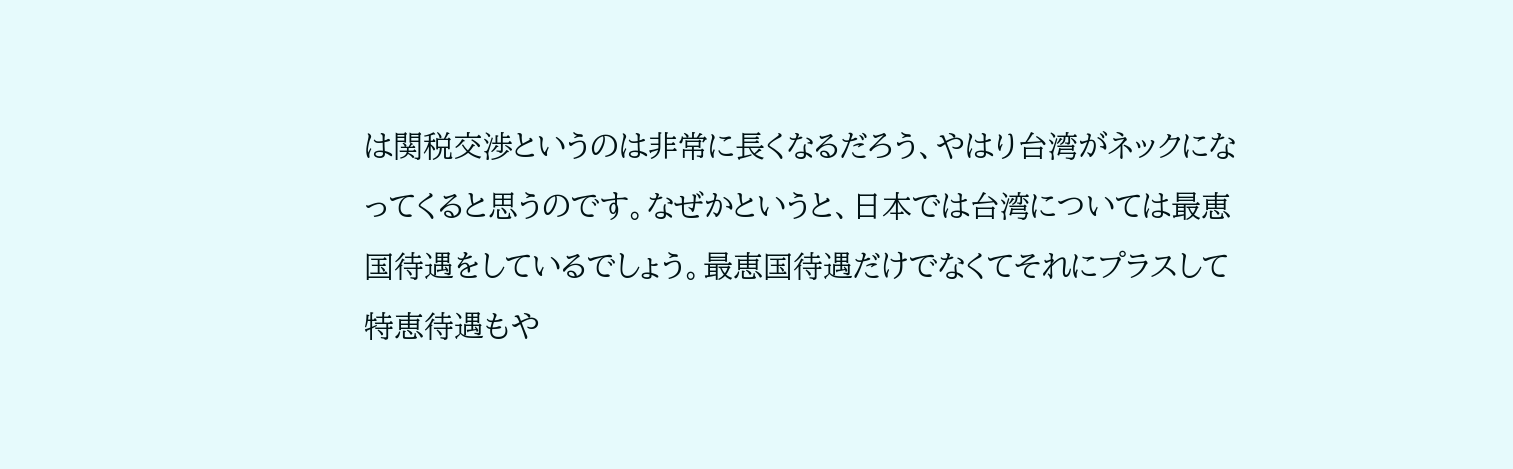は関税交渉というのは非常に長くなるだろう、やはり台湾がネックになってくると思うのです。なぜかというと、日本では台湾については最恵国待遇をしているでしょう。最恵国待遇だけでなくてそれにプラスして特恵待遇もや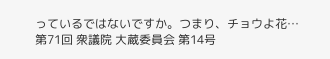っているではないですか。つまり、チョウよ花…
第71回 衆議院 大蔵委員会 第14号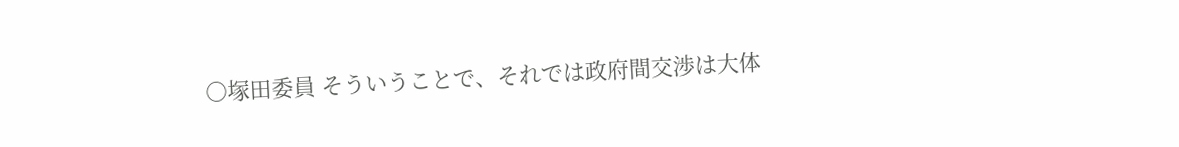○塚田委員 そういうことで、それでは政府間交渉は大体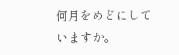何月をめどにしていますか。